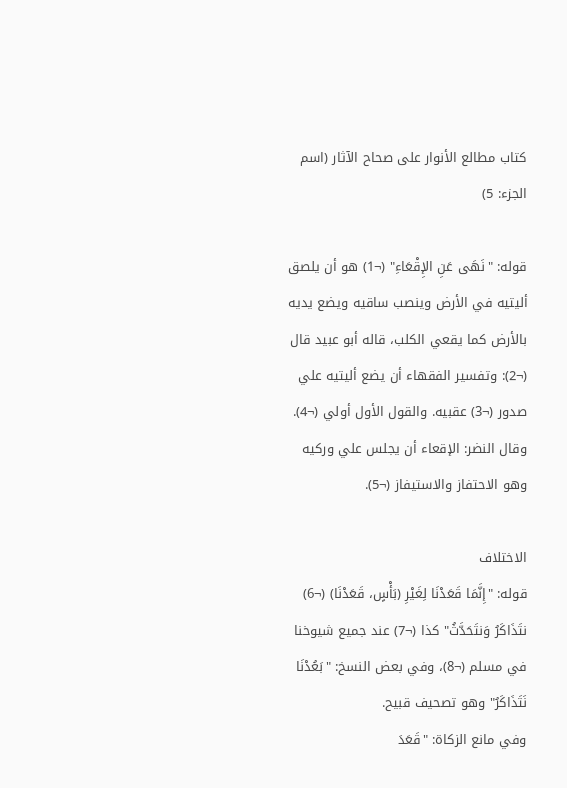كتاب مطالع الأنوار على صحاح الآثار (اسم الجزء: 5)

قوله: "نَهَى عَنِ الإِقْعَاءِ" (¬1) هو أن يلصق أليتيه في الأرض وينصب ساقيه ويضع يديه بالأرض كما يقعي الكلب، قاله أبو عبيد قال (¬2): وتفسير الفقهاء أن يضع أليتيه علي صدور (¬3) عقبيه. والقول الأول أولي (¬4).
وقال النضر: الإقعاء أن يجلس علي وركيه وهو الاحتفاز والاستيفاز (¬5).

الاختلاف
قوله: "إِنَّمَا قَعَدْنَا لِغَيْرِ (بَأْسٍ، قَعَدْنَا) (¬6) نتَذَاكَرُ وَنتَحَدَّثُ" كذا (¬7) عند جميع شيوخنا في مسلم (¬8)، وفي بعض النسخ: "بَعُدْنَا نَتَذَاكَرُ" وهو تصحيف قبيح.
وفي مانع الزكاة: "قَعَدَ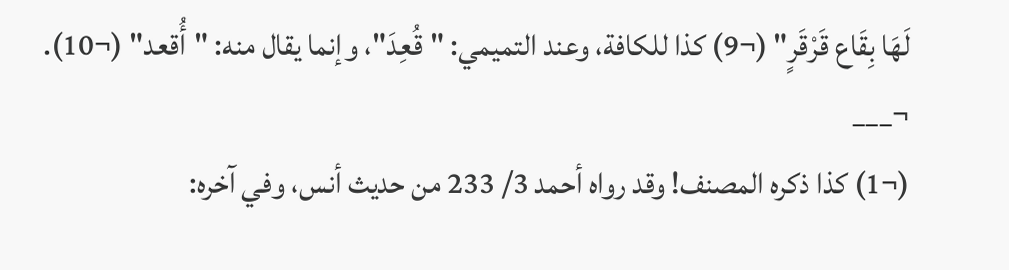لَهَا بِقَاع قَرْقَرٍ" (¬9) كذا للكافة، وعند التميمي: "قُعِدَ"، وإنما يقال منه: "أُقعد" (¬10).
¬___
(¬1) كذا ذكره المصنف! وقد رواه أحمد 3/ 233 من حديث أنس، وفي آخره: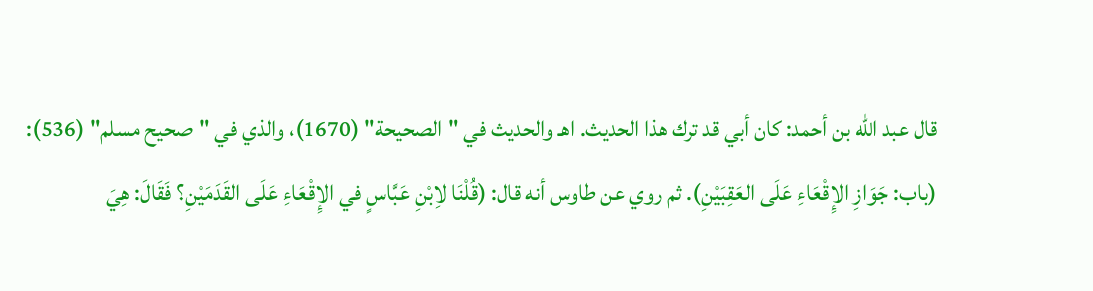قال عبد الله بن أحمد: كان أبي قد ترك هذا الحديث. اهـ والحديث في "الصحيحة" (1670)، والذي في "صحيح مسلم" (536): (باب: جَوَازِ الإِقْعَاءِ عَلَى العَقِبَيْنِ). ثم روي عن طاوس أنه قال: (قُلْنَا لاِبْنِ عَبَّاسٍ في الإِقْعَاءِ عَلَى القَدَمَيْنِ؟ فَقَالَ: هِيَ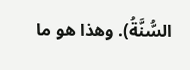السُّنَّةُ). وهذا هو ما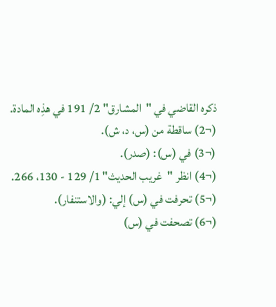ذكره القاضي في "المشارق" 2/ 191 في هذِه المادة.
(¬2) ساقطة من (س، د، ش).
(¬3) في (س): (صدر).
(¬4) انظر "غريب الحديث" 1/ 129 - 130، 266.
(¬5) تحرفت في (س) إلي: (والاستنفار).
(¬6) تصحفت في (س)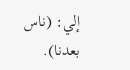إلي: (ناس بعدنا).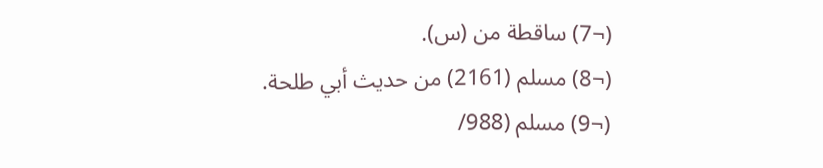(¬7) ساقطة من (س).
(¬8) مسلم (2161) من حديث أبي طلحة.
(¬9) مسلم (988/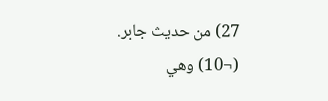27) من حديث جابر.
(¬10) وهي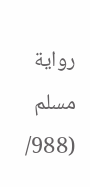رواية مسلم (988/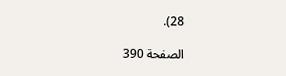28).

الصفحة 390